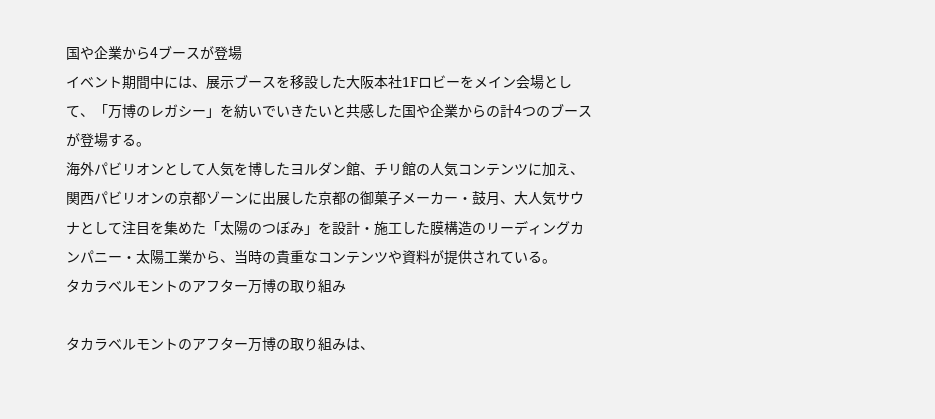国や企業から4ブースが登場
イベント期間中には、展示ブースを移設した大阪本社1Fロビーをメイン会場として、「万博のレガシー」を紡いでいきたいと共感した国や企業からの計4つのブースが登場する。
海外パビリオンとして人気を博したヨルダン館、チリ館の人気コンテンツに加え、関西パビリオンの京都ゾーンに出展した京都の御菓子メーカー・鼓月、大人気サウナとして注目を集めた「太陽のつぼみ」を設計・施工した膜構造のリーディングカンパニー・太陽工業から、当時の貴重なコンテンツや資料が提供されている。
タカラベルモントのアフター万博の取り組み

タカラベルモントのアフター万博の取り組みは、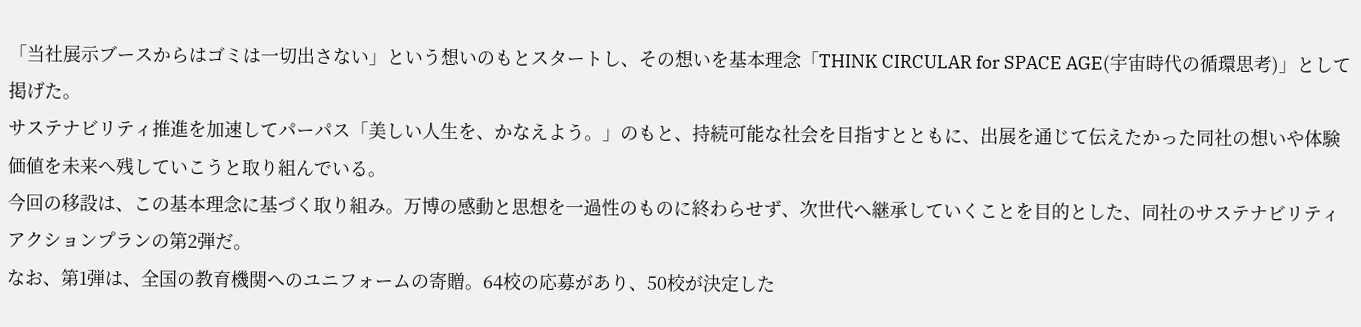「当社展示ブースからはゴミは一切出さない」という想いのもとスタートし、その想いを基本理念「THINK CIRCULAR for SPACE AGE(宇宙時代の循環思考)」として掲げた。
サステナビリティ推進を加速してパーパス「美しい人生を、かなえよう。」のもと、持続可能な社会を目指すとともに、出展を通じて伝えたかった同社の想いや体験価値を未来へ残していこうと取り組んでいる。
今回の移設は、この基本理念に基づく取り組み。万博の感動と思想を一過性のものに終わらせず、次世代へ継承していくことを目的とした、同社のサステナビリティアクションプランの第2弾だ。
なお、第1弾は、全国の教育機関へのユニフォームの寄贈。64校の応募があり、50校が決定した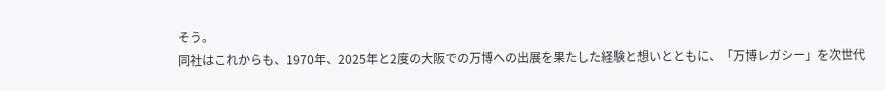そう。
同社はこれからも、1970年、2025年と2度の大阪での万博への出展を果たした経験と想いとともに、「万博レガシー」を次世代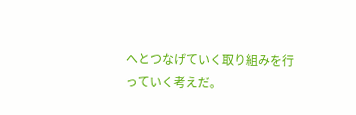へとつなげていく取り組みを行っていく考えだ。